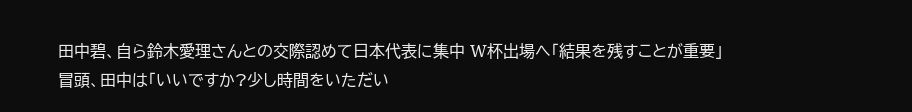田中碧、自ら鈴木愛理さんとの交際認めて日本代表に集中 W杯出場へ「結果を残すことが重要」
冒頭、田中は「いいですか?少し時間をいただい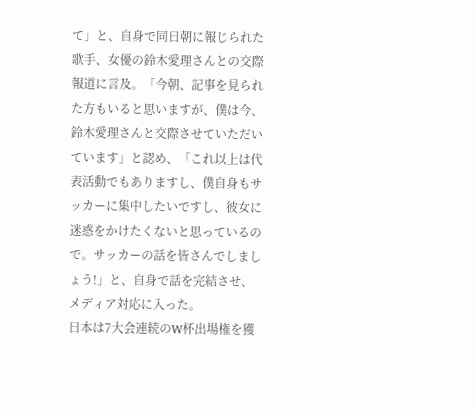て」と、自身で同日朝に報じられた歌手、女優の鈴木愛理さんとの交際報道に言及。「今朝、記事を見られた方もいると思いますが、僕は今、鈴木愛理さんと交際させていただいています」と認め、「これ以上は代表活動でもありますし、僕自身もサッカーに集中したいですし、彼女に迷惑をかけたくないと思っているので。サッカーの話を皆さんでしましょう!」と、自身で話を完結させ、メディア対応に入った。
日本は7大会連続のW杯出場権を獲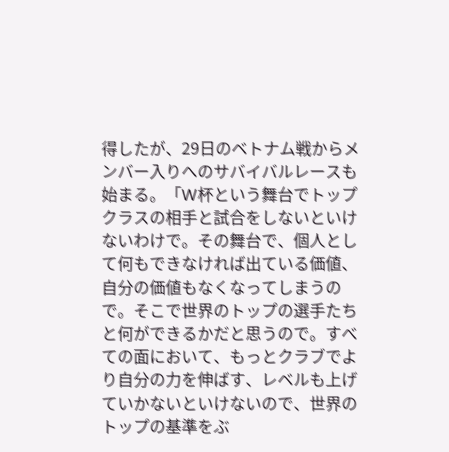得したが、29日のベトナム戦からメンバー入りへのサバイバルレースも始まる。「W杯という舞台でトップクラスの相手と試合をしないといけないわけで。その舞台で、個人として何もできなければ出ている価値、自分の価値もなくなってしまうので。そこで世界のトップの選手たちと何ができるかだと思うので。すべての面において、もっとクラブでより自分の力を伸ばす、レベルも上げていかないといけないので、世界のトップの基準をぶ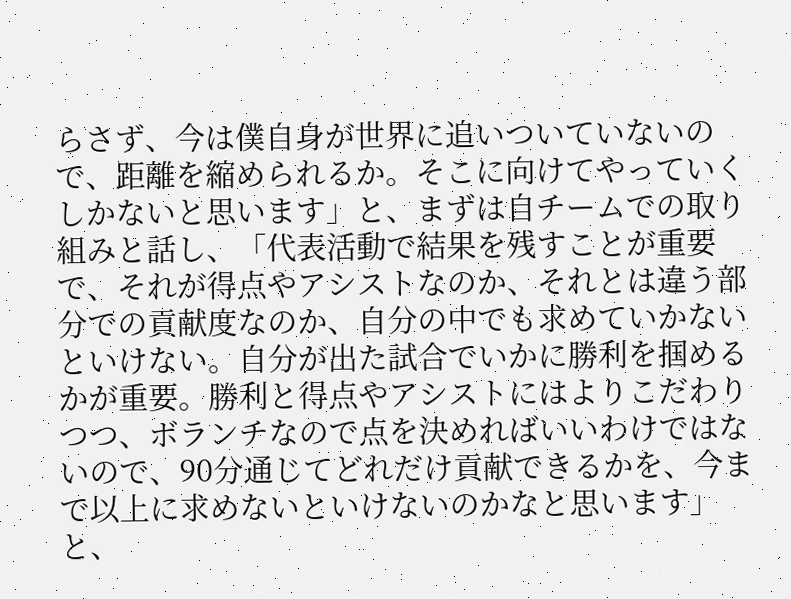らさず、今は僕自身が世界に追いついていないので、距離を縮められるか。そこに向けてやっていくしかないと思います」と、まずは自チームでの取り組みと話し、「代表活動で結果を残すことが重要で、それが得点やアシストなのか、それとは違う部分での貢献度なのか、自分の中でも求めていかないといけない。自分が出た試合でいかに勝利を掴めるかが重要。勝利と得点やアシストにはよりこだわりつつ、ボランチなので点を決めればいいわけではないので、90分通じてどれだけ貢献できるかを、今まで以上に求めないといけないのかなと思います」と、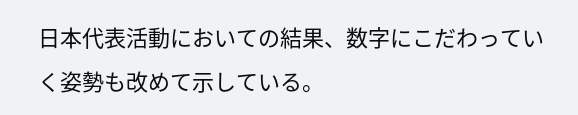日本代表活動においての結果、数字にこだわっていく姿勢も改めて示している。